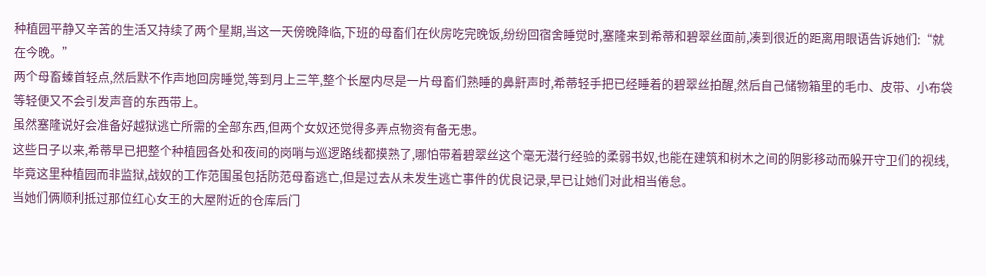种植园平静又辛苦的生活又持续了两个星期,当这一天傍晚降临,下班的母畜们在伙房吃完晚饭,纷纷回宿舍睡觉时,塞隆来到希蒂和碧翠丝面前,凑到很近的距离用眼语告诉她们:“就在今晚。”
两个母畜螓首轻点,然后默不作声地回房睡觉,等到月上三竿,整个长屋内尽是一片母畜们熟睡的鼻鼾声时,希蒂轻手把已经睡着的碧翠丝拍醒,然后自己储物箱里的毛巾、皮带、小布袋等轻便又不会引发声音的东西带上。
虽然塞隆说好会准备好越狱逃亡所需的全部东西,但两个女奴还觉得多弄点物资有备无患。
这些日子以来,希蒂早已把整个种植园各处和夜间的岗哨与巡逻路线都摸熟了,哪怕带着碧翠丝这个毫无潜行经验的柔弱书奴,也能在建筑和树木之间的阴影移动而躲开守卫们的视线,毕竟这里种植园而非监狱,战奴的工作范围虽包括防范母畜逃亡,但是过去从未发生逃亡事件的优良记录,早已让她们对此相当倦怠。
当她们俩顺利抵过那位红心女王的大屋附近的仓库后门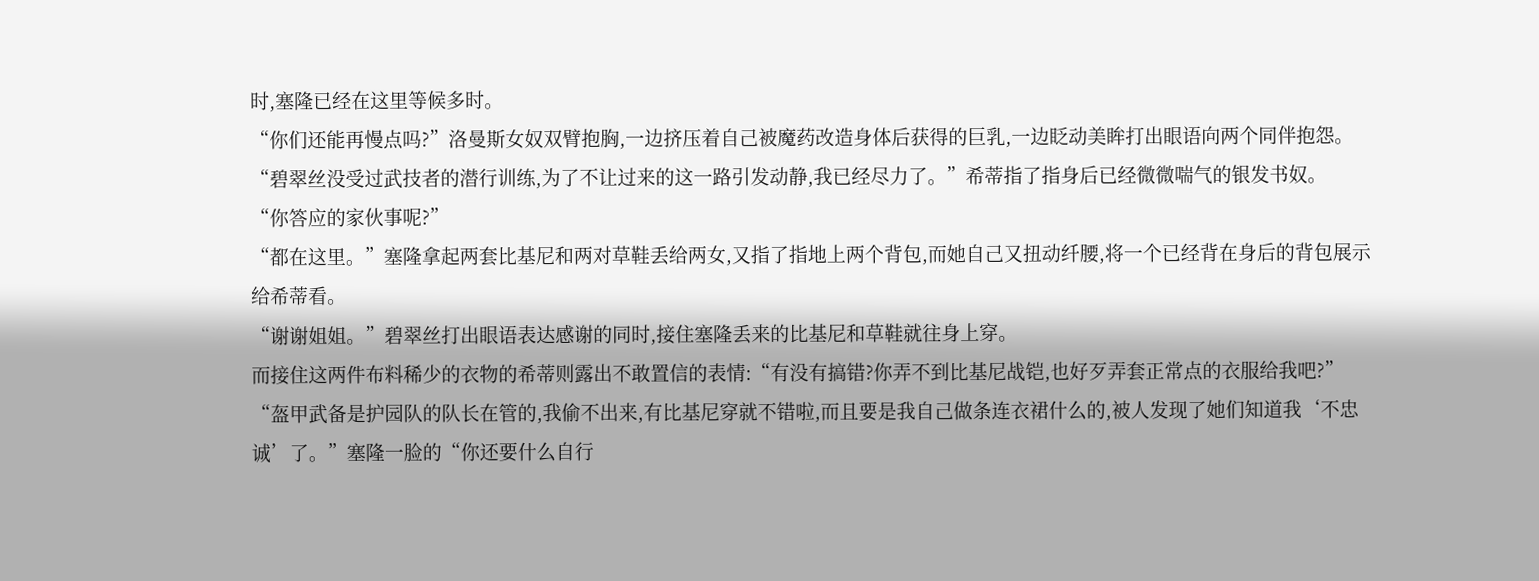时,塞隆已经在这里等候多时。
“你们还能再慢点吗?”洛曼斯女奴双臂抱胸,一边挤压着自己被魔药改造身体后获得的巨乳,一边眨动美眸打出眼语向两个同伴抱怨。
“碧翠丝没受过武技者的潜行训练,为了不让过来的这一路引发动静,我已经尽力了。”希蒂指了指身后已经微微喘气的银发书奴。
“你答应的家伙事呢?”
“都在这里。”塞隆拿起两套比基尼和两对草鞋丢给两女,又指了指地上两个背包,而她自己又扭动纤腰,将一个已经背在身后的背包展示给希蒂看。
“谢谢姐姐。”碧翠丝打出眼语表达感谢的同时,接住塞隆丢来的比基尼和草鞋就往身上穿。
而接住这两件布料稀少的衣物的希蒂则露出不敢置信的表情:“有没有搞错?你弄不到比基尼战铠,也好歹弄套正常点的衣服给我吧?”
“盔甲武备是护园队的队长在管的,我偷不出来,有比基尼穿就不错啦,而且要是我自己做条连衣裙什么的,被人发现了她们知道我‘不忠诚’了。”塞隆一脸的“你还要什么自行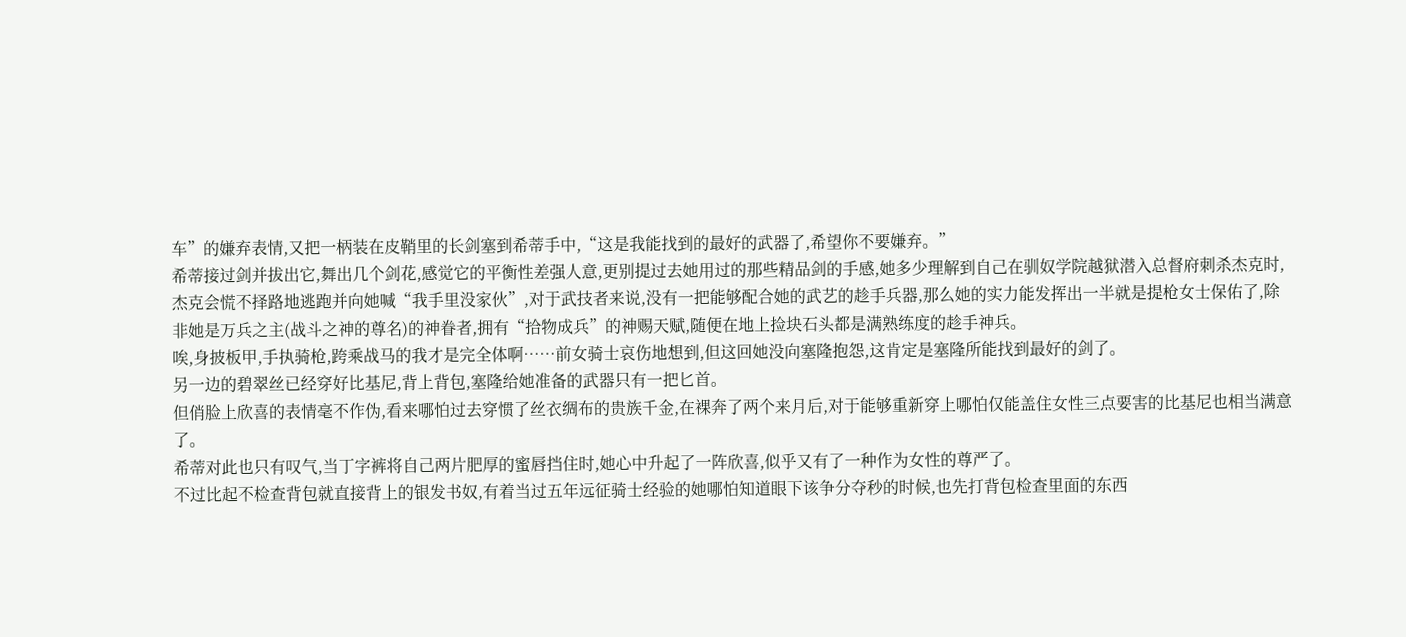车”的嫌弃表情,又把一柄装在皮鞘里的长剑塞到希蒂手中,“这是我能找到的最好的武器了,希望你不要嫌弃。”
希蒂接过剑并拔出它,舞出几个剑花,感觉它的平衡性差强人意,更别提过去她用过的那些精品剑的手感,她多少理解到自己在驯奴学院越狱潜入总督府刺杀杰克时,杰克会慌不择路地逃跑并向她喊“我手里没家伙”,对于武技者来说,没有一把能够配合她的武艺的趁手兵器,那么她的实力能发挥出一半就是提枪女士保佑了,除非她是万兵之主(战斗之神的尊名)的神眷者,拥有“拾物成兵”的神赐天赋,随便在地上捡块石头都是满熟练度的趁手神兵。
唉,身披板甲,手执骑枪,跨乘战马的我才是完全体啊……前女骑士哀伤地想到,但这回她没向塞隆抱怨,这肯定是塞隆所能找到最好的剑了。
另一边的碧翠丝已经穿好比基尼,背上背包,塞隆给她准备的武器只有一把匕首。
但俏脸上欣喜的表情毫不作伪,看来哪怕过去穿惯了丝衣绸布的贵族千金,在裸奔了两个来月后,对于能够重新穿上哪怕仅能盖住女性三点要害的比基尼也相当满意了。
希蒂对此也只有叹气,当丁字裤将自己两片肥厚的蜜唇挡住时,她心中升起了一阵欣喜,似乎又有了一种作为女性的尊严了。
不过比起不检查背包就直接背上的银发书奴,有着当过五年远征骑士经验的她哪怕知道眼下该争分夺秒的时候,也先打背包检查里面的东西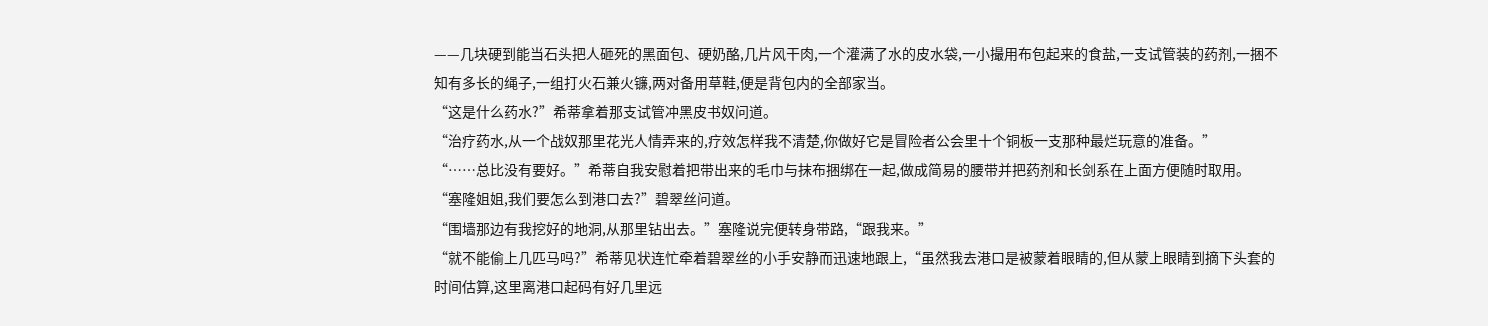——几块硬到能当石头把人砸死的黑面包、硬奶酪,几片风干肉,一个灌满了水的皮水袋,一小撮用布包起来的食盐,一支试管装的药剂,一捆不知有多长的绳子,一组打火石兼火镰,两对备用草鞋,便是背包内的全部家当。
“这是什么药水?”希蒂拿着那支试管冲黑皮书奴问道。
“治疗药水,从一个战奴那里花光人情弄来的,疗效怎样我不清楚,你做好它是冒险者公会里十个铜板一支那种最烂玩意的准备。”
“……总比没有要好。”希蒂自我安慰着把带出来的毛巾与抹布捆绑在一起,做成简易的腰带并把药剂和长剑系在上面方便随时取用。
“塞隆姐姐,我们要怎么到港口去?”碧翠丝问道。
“围墙那边有我挖好的地洞,从那里钻出去。”塞隆说完便转身带路,“跟我来。”
“就不能偷上几匹马吗?”希蒂见状连忙牵着碧翠丝的小手安静而迅速地跟上,“虽然我去港口是被蒙着眼睛的,但从蒙上眼睛到摘下头套的时间估算,这里离港口起码有好几里远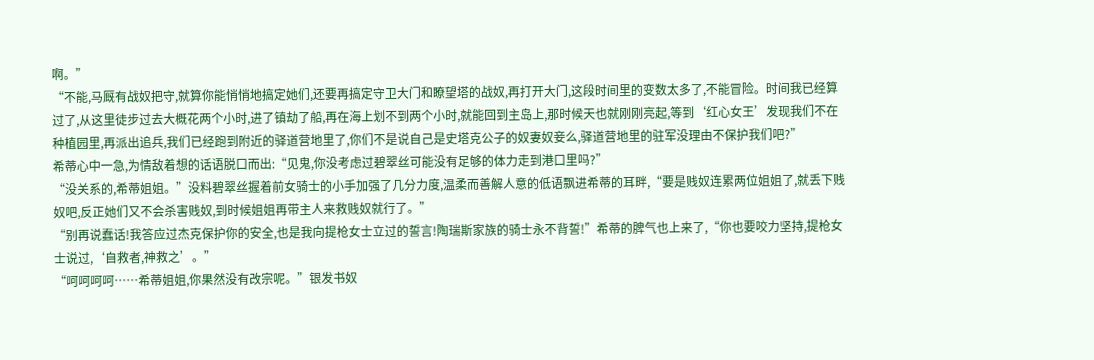啊。”
“不能,马厩有战奴把守,就算你能悄悄地搞定她们,还要再搞定守卫大门和瞭望塔的战奴,再打开大门,这段时间里的变数太多了,不能冒险。时间我已经算过了,从这里徒步过去大概花两个小时,进了镇劫了船,再在海上划不到两个小时,就能回到主岛上,那时候天也就刚刚亮起,等到‘红心女王’发现我们不在种植园里,再派出追兵,我们已经跑到附近的驿道营地里了,你们不是说自己是史塔克公子的奴妻奴妾么,驿道营地里的驻军没理由不保护我们吧?”
希蒂心中一急,为情敌着想的话语脱口而出:“见鬼,你没考虑过碧翠丝可能没有足够的体力走到港口里吗?”
“没关系的,希蒂姐姐。”没料碧翠丝握着前女骑士的小手加强了几分力度,温柔而善解人意的低语飘进希蒂的耳畔,“要是贱奴连累两位姐姐了,就丢下贱奴吧,反正她们又不会杀害贱奴,到时候姐姐再带主人来救贱奴就行了。”
“别再说蠢话!我答应过杰克保护你的安全,也是我向提枪女士立过的誓言!陶瑞斯家族的骑士永不背誓!”希蒂的脾气也上来了,“你也要咬力坚持,提枪女士说过,‘自救者,神救之’。”
“呵呵呵呵……希蒂姐姐,你果然没有改宗呢。”银发书奴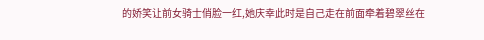的娇笑让前女骑士俏脸一红,她庆幸此时是自己走在前面牵着碧翠丝在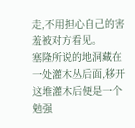走,不用担心自己的害羞被对方看见。
塞隆所说的地洞藏在一处灌木丛后面,移开这堆灌木后便是一个勉强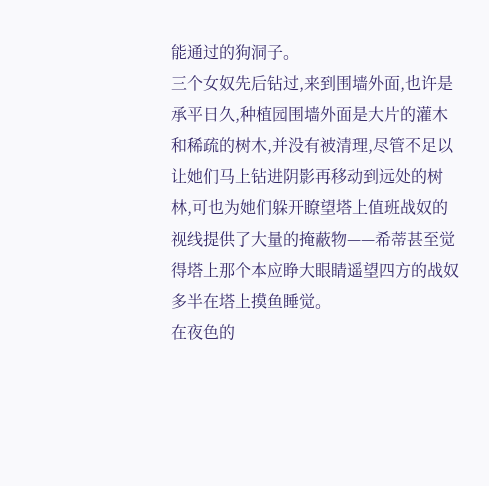能通过的狗洞子。
三个女奴先后钻过,来到围墙外面,也许是承平日久,种植园围墙外面是大片的灌木和稀疏的树木,并没有被清理,尽管不足以让她们马上钻进阴影再移动到远处的树林,可也为她们躲开瞭望塔上值班战奴的视线提供了大量的掩蔽物——希蒂甚至觉得塔上那个本应睁大眼睛遥望四方的战奴多半在塔上摸鱼睡觉。
在夜色的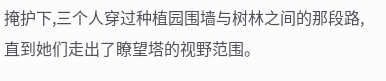掩护下,三个人穿过种植园围墙与树林之间的那段路,直到她们走出了瞭望塔的视野范围。